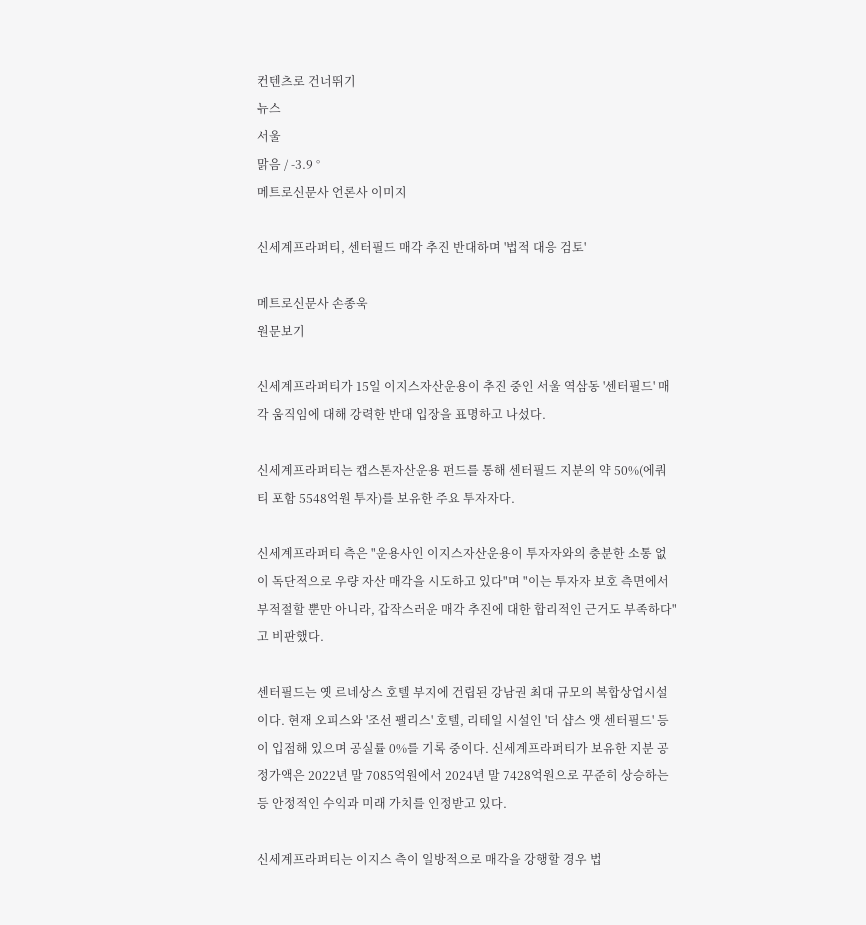컨텐츠로 건너뛰기
뉴스
서울
맑음 / -3.9 °
메트로신문사 언론사 이미지

신세계프라퍼티, 센터필드 매각 추진 반대하며 '법적 대응 검토'

메트로신문사 손종욱
원문보기

신세계프라퍼티가 15일 이지스자산운용이 추진 중인 서울 역삼동 '센터필드' 매각 움직임에 대해 강력한 반대 입장을 표명하고 나섰다.

신세계프라퍼티는 캡스톤자산운용 펀드를 통해 센터필드 지분의 약 50%(에쿼티 포함 5548억원 투자)를 보유한 주요 투자자다.

신세계프라퍼티 측은 "운용사인 이지스자산운용이 투자자와의 충분한 소통 없이 독단적으로 우량 자산 매각을 시도하고 있다"며 "이는 투자자 보호 측면에서 부적절할 뿐만 아니라, 갑작스러운 매각 추진에 대한 합리적인 근거도 부족하다"고 비판했다.

센터필드는 옛 르네상스 호텔 부지에 건립된 강남권 최대 규모의 복합상업시설이다. 현재 오피스와 '조선 팰리스' 호텔, 리테일 시설인 '더 샵스 앳 센터필드' 등이 입점해 있으며 공실률 0%를 기록 중이다. 신세계프라퍼티가 보유한 지분 공정가액은 2022년 말 7085억원에서 2024년 말 7428억원으로 꾸준히 상승하는 등 안정적인 수익과 미래 가치를 인정받고 있다.

신세계프라퍼티는 이지스 측이 일방적으로 매각을 강행할 경우 법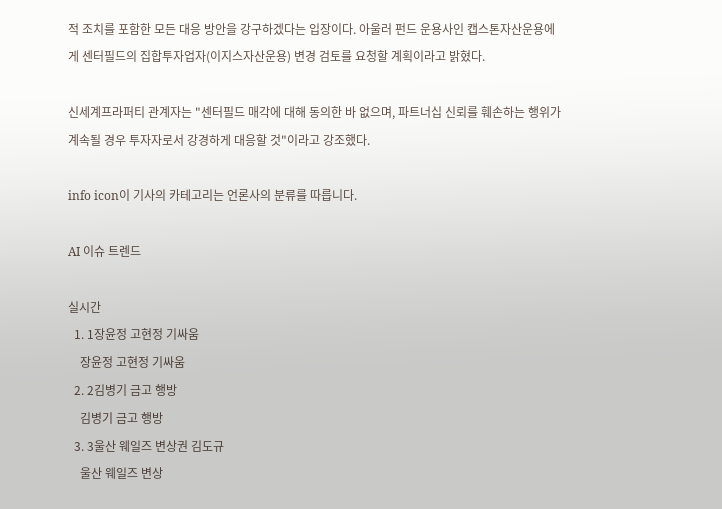적 조치를 포함한 모든 대응 방안을 강구하겠다는 입장이다. 아울러 펀드 운용사인 캡스톤자산운용에게 센터필드의 집합투자업자(이지스자산운용) 변경 검토를 요청할 계획이라고 밝혔다.

신세계프라퍼티 관계자는 "센터필드 매각에 대해 동의한 바 없으며, 파트너십 신뢰를 훼손하는 행위가 계속될 경우 투자자로서 강경하게 대응할 것"이라고 강조했다.

info icon이 기사의 카테고리는 언론사의 분류를 따릅니다.

AI 이슈 트렌드

실시간
  1. 1장윤정 고현정 기싸움
    장윤정 고현정 기싸움
  2. 2김병기 금고 행방
    김병기 금고 행방
  3. 3울산 웨일즈 변상권 김도규
    울산 웨일즈 변상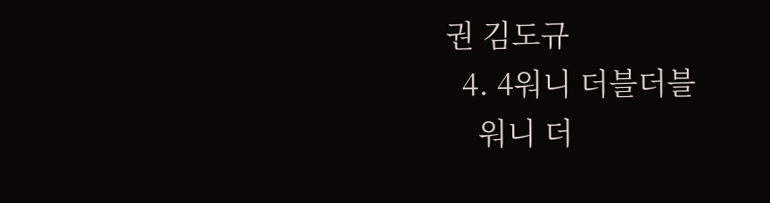권 김도규
  4. 4워니 더블더블
    워니 더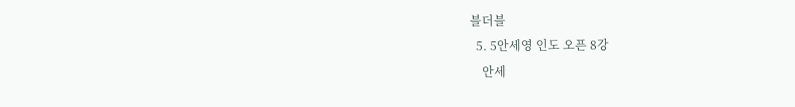블더블
  5. 5안세영 인도 오픈 8강
    안세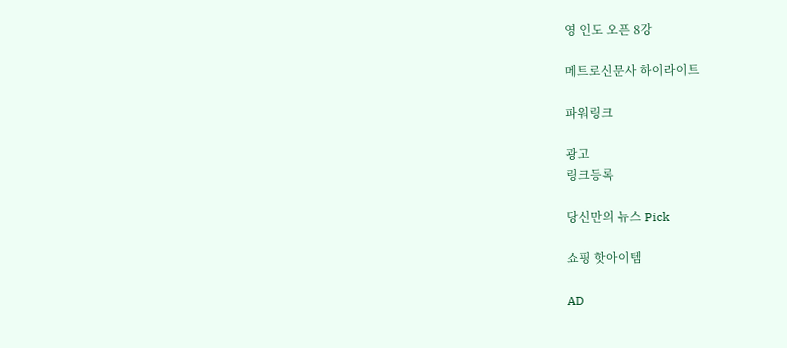영 인도 오픈 8강

메트로신문사 하이라이트

파워링크

광고
링크등록

당신만의 뉴스 Pick

쇼핑 핫아이템

AD